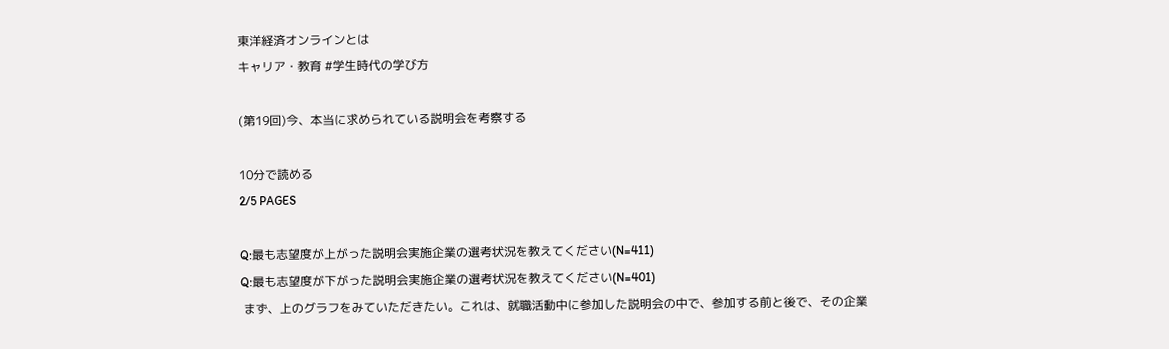東洋経済オンラインとは
キャリア・教育 #学生時代の学び方

(第19回)今、本当に求められている説明会を考察する

10分で読める
2/5 PAGES

Q:最も志望度が上がった説明会実施企業の選考状況を教えてください(N=411)
Q:最も志望度が下がった説明会実施企業の選考状況を教えてください(N=401)
 まず、上のグラフをみていただきたい。これは、就職活動中に参加した説明会の中で、参加する前と後で、その企業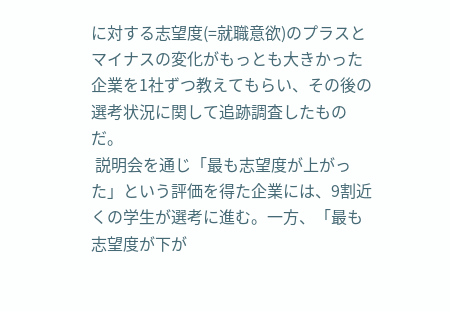に対する志望度(=就職意欲)のプラスとマイナスの変化がもっとも大きかった企業を1社ずつ教えてもらい、その後の選考状況に関して追跡調査したものだ。
 説明会を通じ「最も志望度が上がった」という評価を得た企業には、9割近くの学生が選考に進む。一方、「最も志望度が下が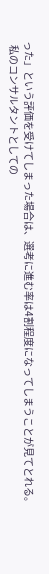った」という評価を受けてしまった場合は、選考に進む率は4割程度になってしまうことが見てとれる。
  私のコンサルタントとしての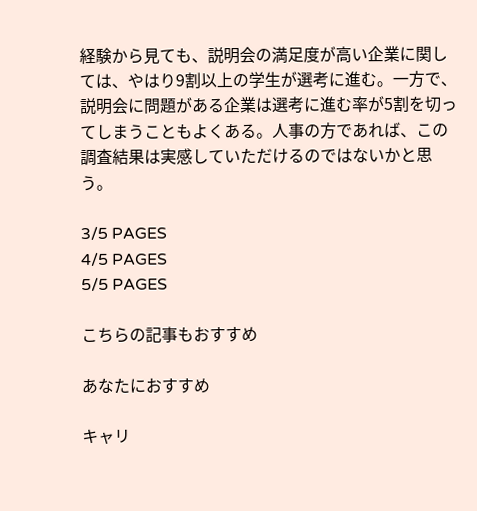経験から見ても、説明会の満足度が高い企業に関しては、やはり9割以上の学生が選考に進む。一方で、説明会に問題がある企業は選考に進む率が5割を切ってしまうこともよくある。人事の方であれば、この調査結果は実感していただけるのではないかと思う。

3/5 PAGES
4/5 PAGES
5/5 PAGES

こちらの記事もおすすめ

あなたにおすすめ

キャリ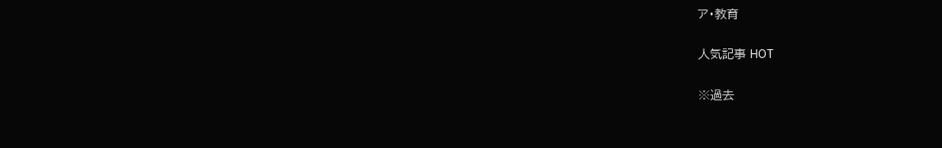ア・教育

人気記事 HOT

※過去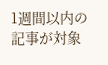1週間以内の記事が対象